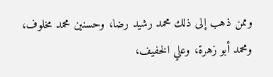وممن ذهب إلى ذلك محمد رشيد رضا، وحسنين محمد مخلوف، ومحمد أبو زهرة، وعلي الخفيف،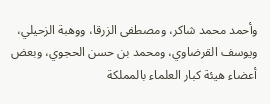وأحمد محمد شاكر، ومصطفى الزرقا، ووهبة الزحيلي، ويوسف القرضاوي، ومحمد بن حسن الحجوي، وبعض أعضاء هيئة كبار العلماء بالمملكة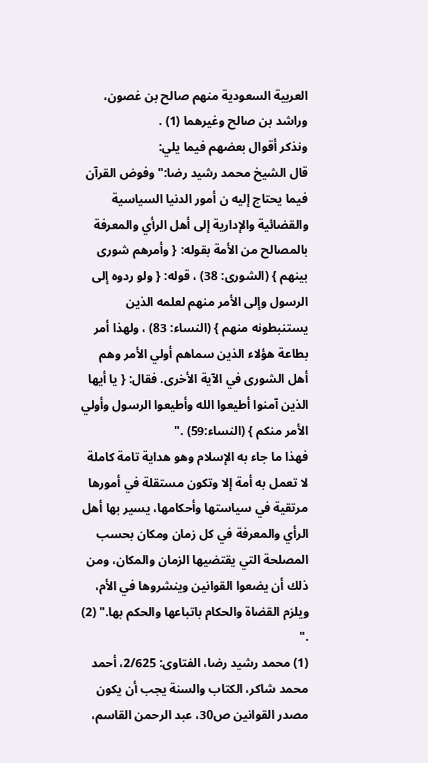العربية السعودية منهم صالح بن غصون، وراشد بن صالح وغيرهما (1) .
ونذكر أقوال بعضهم فيما يلي:
قال الشيخ محمد رشيد رضا:"وفوض القرآن فيما يحتاج إليه ن أمور الدنيا السياسية والقضائية والإدارية إلى أهل الرأي والمعرفة بالمصالح من الأمة بقوله: { وأمرهم شورى بينهم } (الشورى: 38) ، قوله: { ولو ردوه إلى الرسول وإلى الأمر منهم لعلمه الذين يستنبطونه منهم } (النساء: 83) ، ولهذا أمر بطاعة هؤلاء الذين سماهم أولي الأمر وهم أهل الشورى في الآية الأخرى. فقال: { يا أيها الذين آمنوا أطيعوا الله وأطيعوا الرسول وأولي الأمر منكم } (النساء:59) ."
فهذا ما جاء به الإسلام وهو هداية تامة كاملة لا تعمل به أمة إلا وتكون مستقلة في أمورها مرتقية في سياستها وأحكامها، يسير بها أهل الرأي والمعرفة في كل زمان ومكان بحسب المصلحة التي يقتضيها الزمان والمكان، ومن ذلك أن يضعوا القوانين وينشروها في الأم، ويلزم القضاة والحكام باتباعها والحكم بها." (2) ."
(1) محمد رشيد رضا، الفتاوى: 2/625، أحمد محمد شاكر، الكتاب والسنة يجب أن يكون مصدر القوانين ص30، عبد الرحمن القاسم،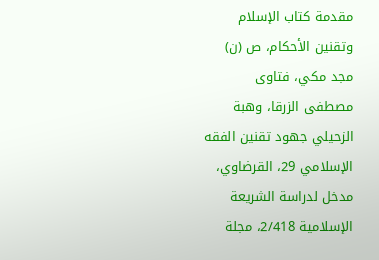مقدمة كتاب الإسلام وتقنين الأحكام، ص (ن) مجد مكي، فتاوى مصطفى الزرقا، وهبة الزحيلي جهود تقنين الفقه الإسلامي 29، القرضاوي، مدخل لدراسة الشريعة الإسلامية 2/418، مجلة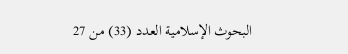البحوث الإسلامية العدد (33) من 27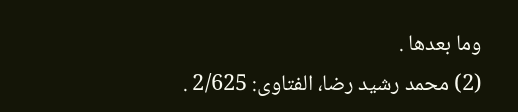وما بعدها .
(2) محمد رشيد رضا، الفتاوى: 2/625 .